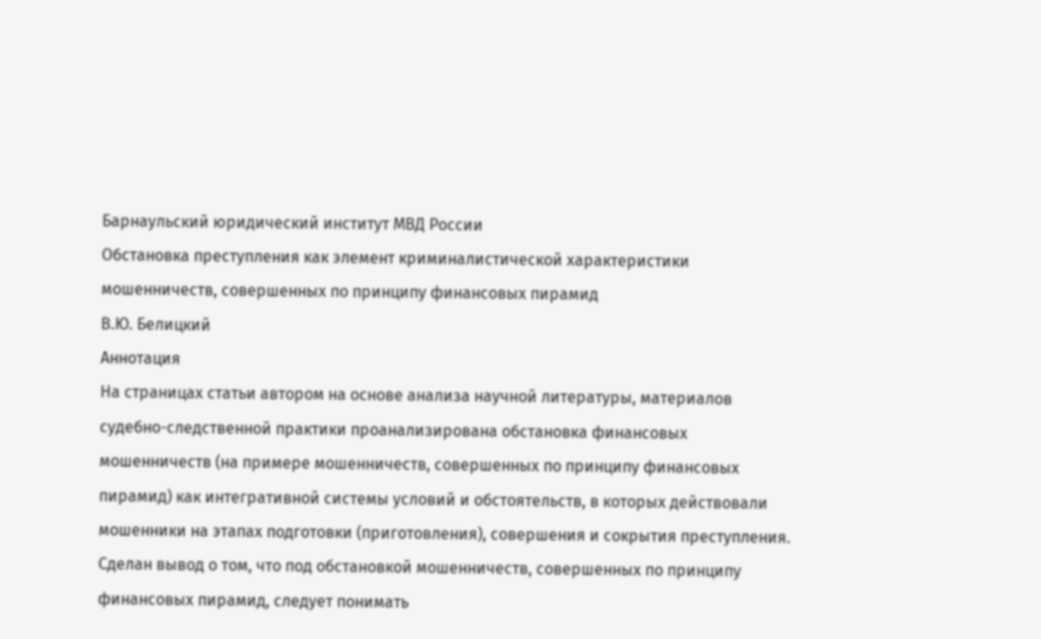Барнаульский юридический институт МВД России
Обстановка преступления как элемент криминалистической характеристики мошенничеств, совершенных по принципу финансовых пирамид
В.Ю. Белицкий
Аннотация
На страницах статьи автором на основе анализа научной литературы, материалов судебно-следственной практики проанализирована обстановка финансовых мошенничеств (на примере мошенничеств, совершенных по принципу финансовых пирамид) как интегративной системы условий и обстоятельств, в которых действовали мошенники на этапах подготовки (приготовления), совершения и сокрытия преступления. Сделан вывод о том, что под обстановкой мошенничеств, совершенных по принципу финансовых пирамид, следует понимать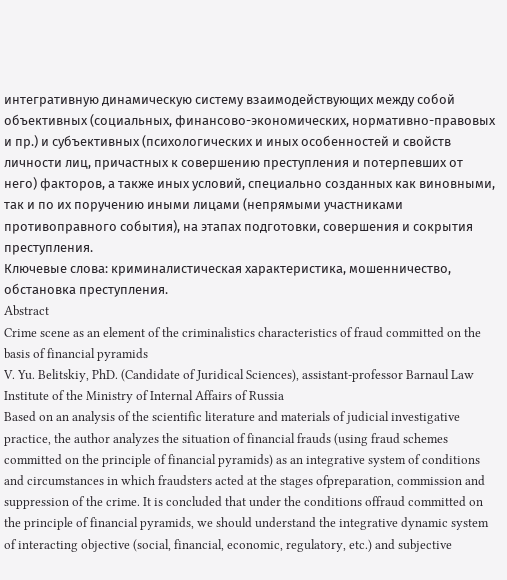интегративную динамическую систему взаимодействующих между собой объективных (социальных, финансово-экономических, нормативно-правовых и пр.) и субъективных (психологических и иных особенностей и свойств личности лиц, причастных к совершению преступления и потерпевших от него) факторов, а также иных условий, специально созданных как виновными, так и по их поручению иными лицами (непрямыми участниками противоправного события), на этапах подготовки, совершения и сокрытия преступления.
Ключевые слова: криминалистическая характеристика, мошенничество, обстановка преступления.
Abstract
Crime scene as an element of the criminalistics characteristics of fraud committed on the basis of financial pyramids
V. Yu. Belitskiy, PhD. (Candidate of Juridical Sciences), assistant-professor Barnaul Law Institute of the Ministry of Internal Affairs of Russia
Based on an analysis of the scientific literature and materials of judicial investigative practice, the author analyzes the situation of financial frauds (using fraud schemes committed on the principle of financial pyramids) as an integrative system of conditions and circumstances in which fraudsters acted at the stages ofpreparation, commission and suppression of the crime. It is concluded that under the conditions offraud committed on the principle of financial pyramids, we should understand the integrative dynamic system of interacting objective (social, financial, economic, regulatory, etc.) and subjective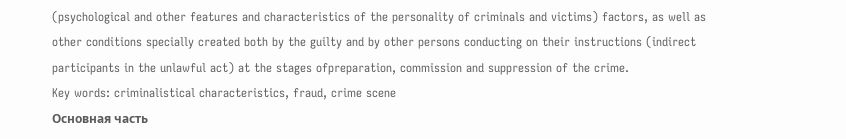(psychological and other features and characteristics of the personality of criminals and victims) factors, as well as other conditions specially created both by the guilty and by other persons conducting on their instructions (indirect participants in the unlawful act) at the stages ofpreparation, commission and suppression of the crime.
Key words: criminalistical characteristics, fraud, crime scene
Основная часть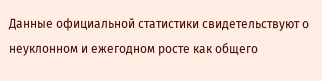Данные официальной статистики свидетельствуют о неуклонном и ежегодном росте как общего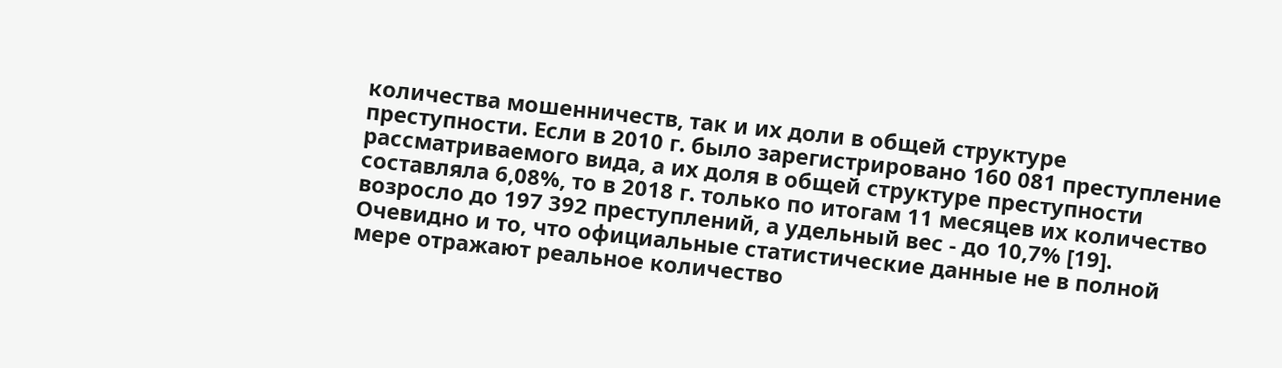количества мошенничеств, так и их доли в общей структуре преступности. Если в 2010 г. было зарегистрировано 160 081 преступление рассматриваемого вида, а их доля в общей структуре преступности составляла 6,08%, то в 2018 г. только по итогам 11 месяцев их количество возросло до 197 392 преступлений, а удельный вес - до 10,7% [19]. Очевидно и то, что официальные статистические данные не в полной мере отражают реальное количество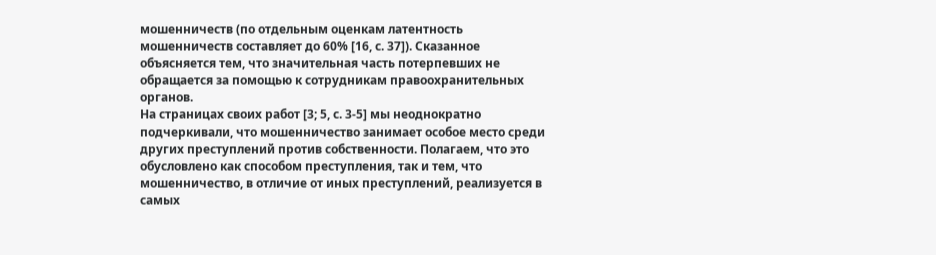мошенничеств (по отдельным оценкам латентность мошенничеств составляет до 60% [16, с. 37]). Сказанное объясняется тем, что значительная часть потерпевших не обращается за помощью к сотрудникам правоохранительных органов.
На страницах своих работ [3; 5, с. 3-5] мы неоднократно подчеркивали, что мошенничество занимает особое место среди других преступлений против собственности. Полагаем, что это обусловлено как способом преступления, так и тем, что мошенничество, в отличие от иных преступлений, реализуется в самых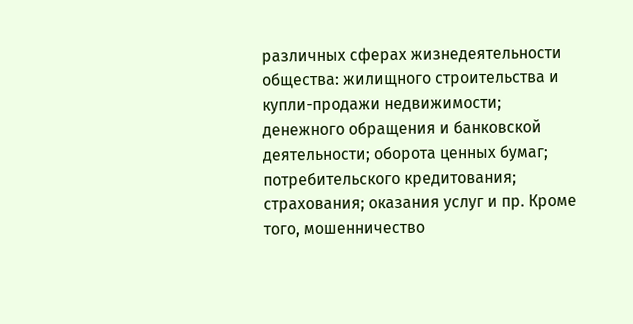различных сферах жизнедеятельности общества: жилищного строительства и купли-продажи недвижимости; денежного обращения и банковской деятельности; оборота ценных бумаг; потребительского кредитования; страхования; оказания услуг и пр. Кроме того, мошенничество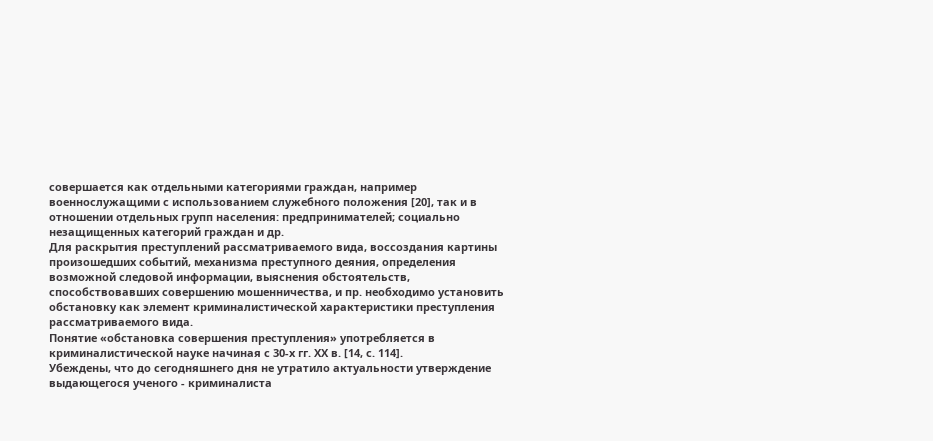совершается как отдельными категориями граждан, например военнослужащими с использованием служебного положения [20], так и в отношении отдельных групп населения: предпринимателей; социально незащищенных категорий граждан и др.
Для раскрытия преступлений рассматриваемого вида, воссоздания картины произошедших событий, механизма преступного деяния, определения возможной следовой информации, выяснения обстоятельств, способствовавших совершению мошенничества, и пр. необходимо установить обстановку как элемент криминалистической характеристики преступления рассматриваемого вида.
Понятие «обстановка совершения преступления» употребляется в криминалистической науке начиная с 30-х гг. ХХ в. [14, с. 114].
Убеждены, что до сегодняшнего дня не утратило актуальности утверждение выдающегося ученого - криминалиста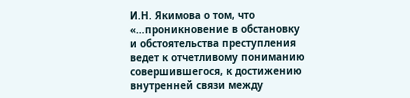И.Н. Якимова о том, что «…проникновение в обстановку и обстоятельства преступления ведет к отчетливому пониманию совершившегося, к достижению внутренней связи между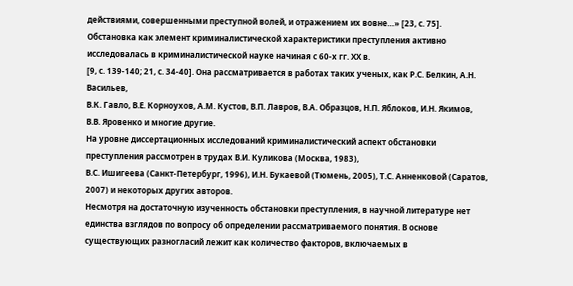действиями, совершенными преступной волей, и отражением их вовне…» [23, с. 75].
Обстановка как элемент криминалистической характеристики преступления активно исследовалась в криминалистической науке начиная с 60-х гг. ХХ в.
[9, с. 139-140; 21, с. 34-40]. Она рассматривается в работах таких ученых, как Р.С. Белкин, А.Н. Васильев,
В.К. Гавло, В.Е. Корноухов, А.М. Кустов, В.П. Лавров, В.А. Образцов, Н.П. Яблоков, И.Н. Якимов,
В.В. Яровенко и многие другие.
На уровне диссертационных исследований криминалистический аспект обстановки преступления рассмотрен в трудах В.И. Куликова (Москва, 1983),
В.С. Ишигеева (Санкт-Петербург, 1996), И.Н. Букаевой (Тюмень, 2005), Т.С. Анненковой (Саратов, 2007) и некоторых других авторов.
Несмотря на достаточную изученность обстановки преступления, в научной литературе нет единства взглядов по вопросу об определении рассматриваемого понятия. В основе существующих разногласий лежит как количество факторов, включаемых в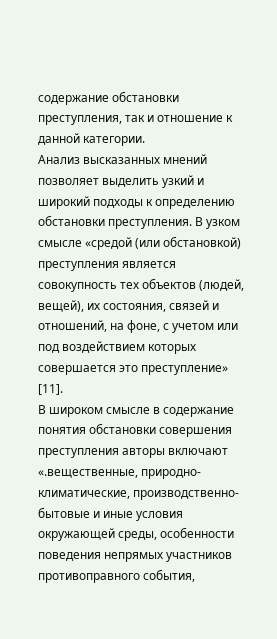содержание обстановки преступления, так и отношение к данной категории.
Анализ высказанных мнений позволяет выделить узкий и широкий подходы к определению обстановки преступления. В узком смысле «средой (или обстановкой) преступления является совокупность тех объектов (людей, вещей), их состояния, связей и отношений, на фоне, с учетом или под воздействием которых совершается это преступление» [11].
В широком смысле в содержание понятия обстановки совершения преступления авторы включают «.вещественные, природно-климатические, производственно-бытовые и иные условия окружающей среды, особенности поведения непрямых участников противоправного события,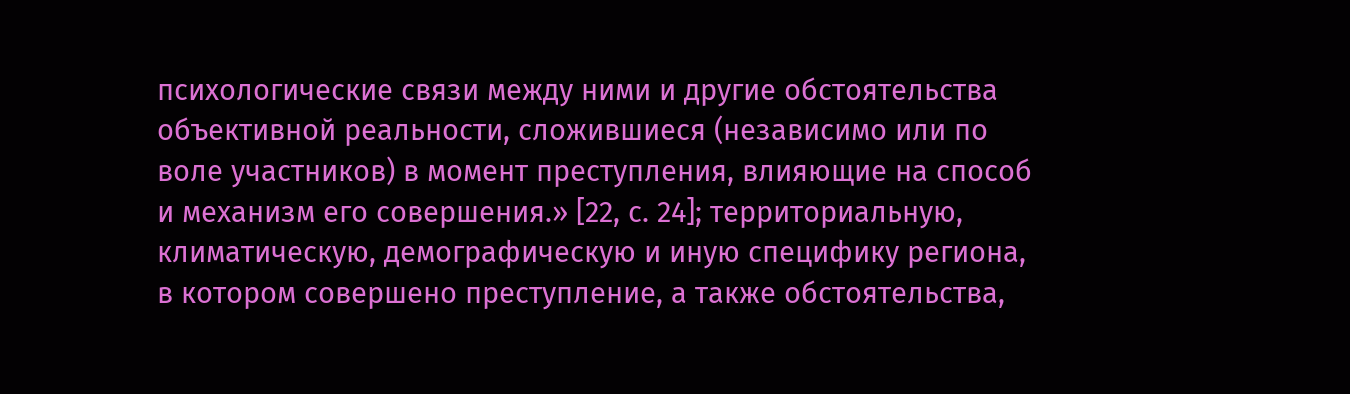психологические связи между ними и другие обстоятельства объективной реальности, сложившиеся (независимо или по воле участников) в момент преступления, влияющие на способ и механизм его совершения.» [22, с. 24]; территориальную, климатическую, демографическую и иную специфику региона, в котором совершено преступление, а также обстоятельства,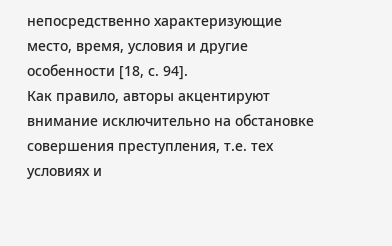непосредственно характеризующие место, время, условия и другие особенности [18, с. 94].
Как правило, авторы акцентируют внимание исключительно на обстановке совершения преступления, т.е. тех условиях и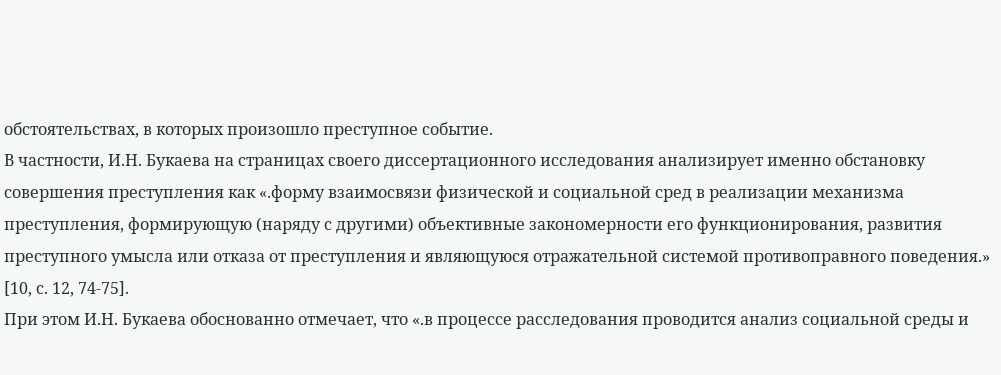обстоятельствах, в которых произошло преступное событие.
В частности, И.Н. Букаева на страницах своего диссертационного исследования анализирует именно обстановку совершения преступления как «.форму взаимосвязи физической и социальной сред в реализации механизма преступления, формирующую (наряду с другими) объективные закономерности его функционирования, развития преступного умысла или отказа от преступления и являющуюся отражательной системой противоправного поведения.» [10, с. 12, 74-75].
При этом И.Н. Букаева обоснованно отмечает, что «.в процессе расследования проводится анализ социальной среды и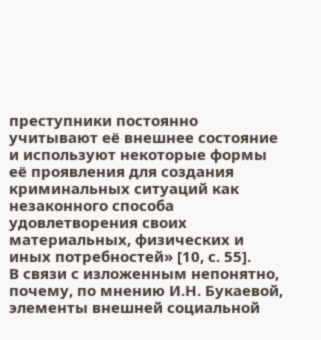преступники постоянно учитывают её внешнее состояние и используют некоторые формы её проявления для создания криминальных ситуаций как незаконного способа удовлетворения своих материальных, физических и иных потребностей» [10, с. 55].
В связи с изложенным непонятно, почему, по мнению И.Н. Букаевой, элементы внешней социальной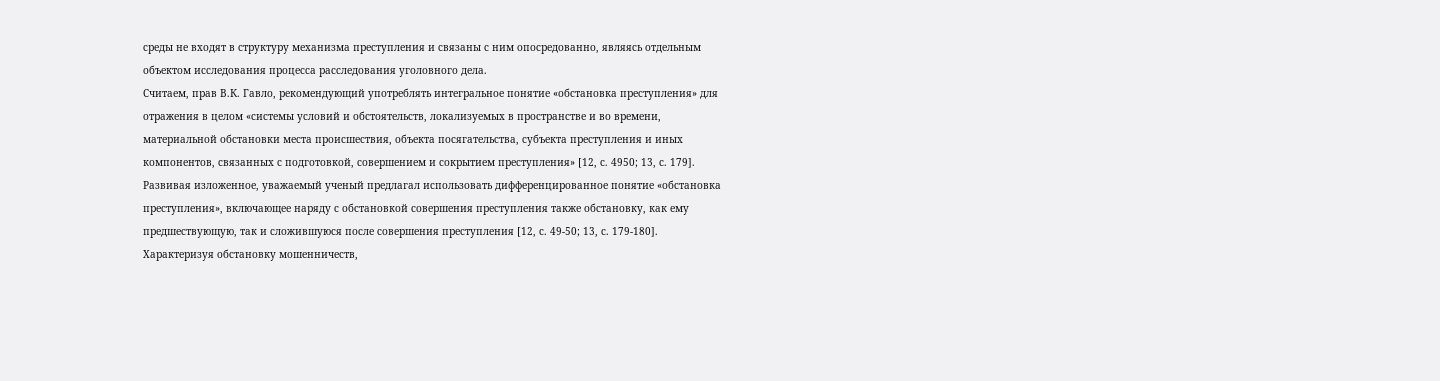среды не входят в структуру механизма преступления и связаны с ним опосредованно, являясь отдельным объектом исследования процесса расследования уголовного дела.
Считаем, прав В.К. Гавло, рекомендующий употреблять интегральное понятие «обстановка преступления» для отражения в целом «системы условий и обстоятельств, локализуемых в пространстве и во времени, материальной обстановки места происшествия, объекта посягательства, субъекта преступления и иных компонентов, связанных с подготовкой, совершением и сокрытием преступления» [12, с. 4950; 13, с. 179]. Развивая изложенное, уважаемый ученый предлагал использовать дифференцированное понятие «обстановка преступления», включающее наряду с обстановкой совершения преступления также обстановку, как ему предшествующую, так и сложившуюся после совершения преступления [12, с. 49-50; 13, с. 179-180].
Характеризуя обстановку мошенничеств,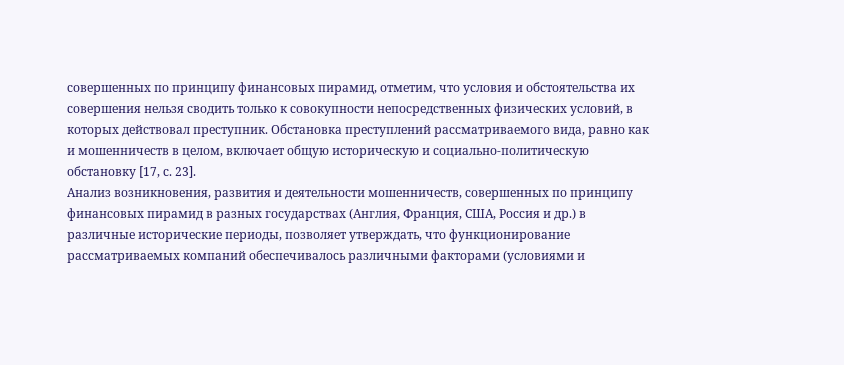совершенных по принципу финансовых пирамид, отметим, что условия и обстоятельства их совершения нельзя сводить только к совокупности непосредственных физических условий, в которых действовал преступник. Обстановка преступлений рассматриваемого вида, равно как и мошенничеств в целом, включает общую историческую и социально-политическую обстановку [17, с. 23].
Анализ возникновения, развития и деятельности мошенничеств, совершенных по принципу финансовых пирамид в разных государствах (Англия, Франция, США, Россия и др.) в различные исторические периоды, позволяет утверждать, что функционирование рассматриваемых компаний обеспечивалось различными факторами (условиями и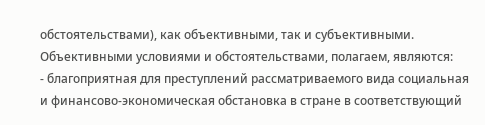обстоятельствами), как объективными, так и субъективными.
Объективными условиями и обстоятельствами, полагаем, являются:
- благоприятная для преступлений рассматриваемого вида социальная и финансово-экономическая обстановка в стране в соответствующий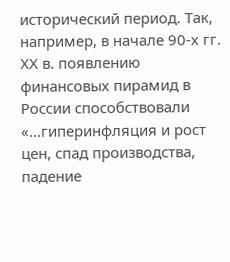исторический период. Так, например, в начале 90-х гг. ХХ в. появлению финансовых пирамид в России способствовали «…гиперинфляция и рост цен, спад производства, падение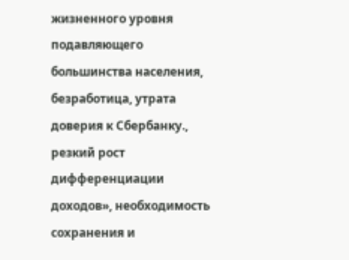жизненного уровня подавляющего большинства населения, безработица, утрата доверия к Сбербанку., резкий рост дифференциации доходов», необходимость сохранения и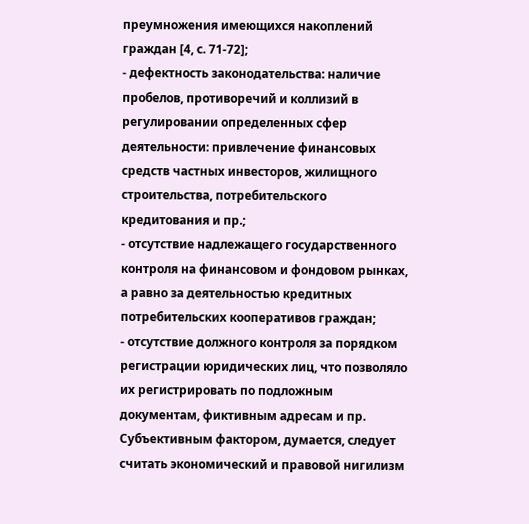преумножения имеющихся накоплений граждан [4, с. 71-72];
- дефектность законодательства: наличие пробелов, противоречий и коллизий в регулировании определенных сфер деятельности: привлечение финансовых средств частных инвесторов, жилищного строительства, потребительского кредитования и пр.;
- отсутствие надлежащего государственного контроля на финансовом и фондовом рынках, а равно за деятельностью кредитных потребительских кооперативов граждан;
- отсутствие должного контроля за порядком регистрации юридических лиц, что позволяло их регистрировать по подложным документам, фиктивным адресам и пр.
Субъективным фактором, думается, следует считать экономический и правовой нигилизм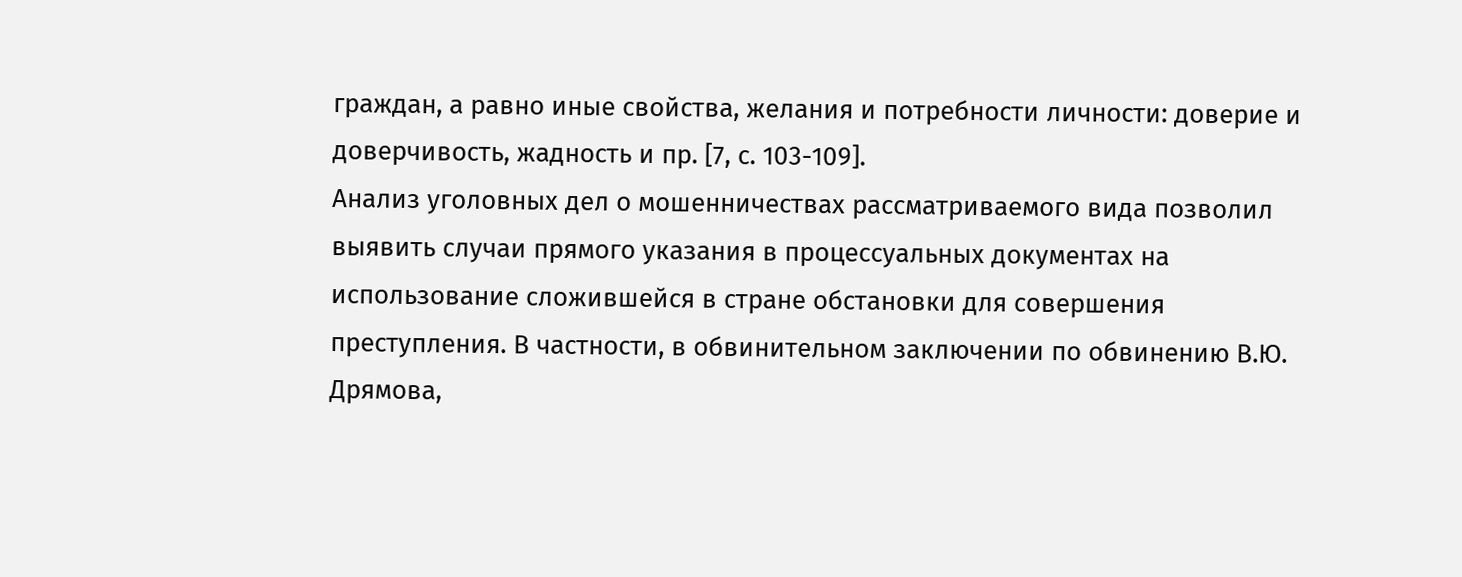граждан, а равно иные свойства, желания и потребности личности: доверие и доверчивость, жадность и пр. [7, с. 103-109].
Анализ уголовных дел о мошенничествах рассматриваемого вида позволил выявить случаи прямого указания в процессуальных документах на использование сложившейся в стране обстановки для совершения преступления. В частности, в обвинительном заключении по обвинению В.Ю. Дрямова,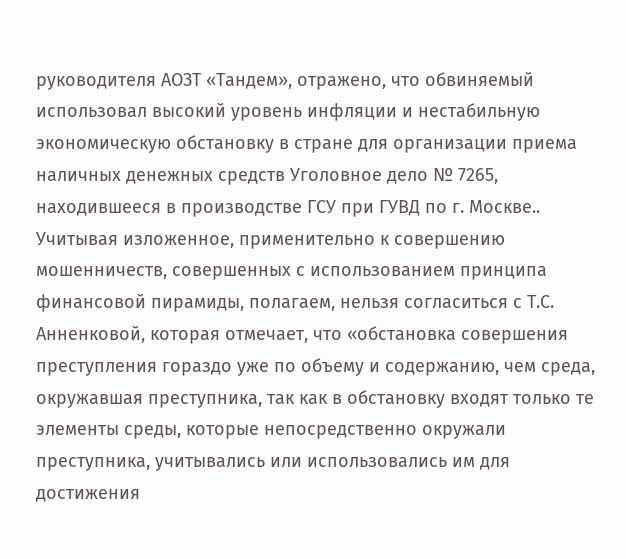руководителя АОЗТ «Тандем», отражено, что обвиняемый использовал высокий уровень инфляции и нестабильную экономическую обстановку в стране для организации приема наличных денежных средств Уголовное дело № 7265, находившееся в производстве ГСУ при ГУВД по г. Москве..
Учитывая изложенное, применительно к совершению мошенничеств, совершенных с использованием принципа финансовой пирамиды, полагаем, нельзя согласиться с Т.С. Анненковой, которая отмечает, что «обстановка совершения преступления гораздо уже по объему и содержанию, чем среда, окружавшая преступника, так как в обстановку входят только те элементы среды, которые непосредственно окружали преступника, учитывались или использовались им для достижения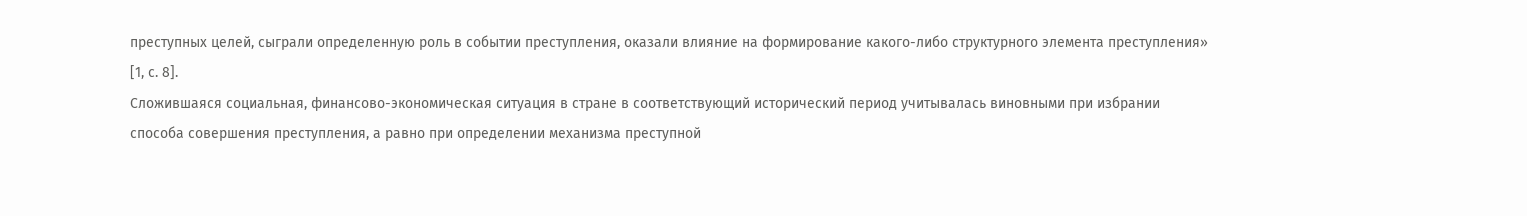преступных целей, сыграли определенную роль в событии преступления, оказали влияние на формирование какого-либо структурного элемента преступления» [1, с. 8].
Сложившаяся социальная, финансово-экономическая ситуация в стране в соответствующий исторический период учитывалась виновными при избрании способа совершения преступления, а равно при определении механизма преступной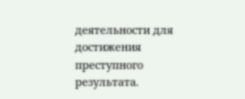деятельности для достижения преступного результата.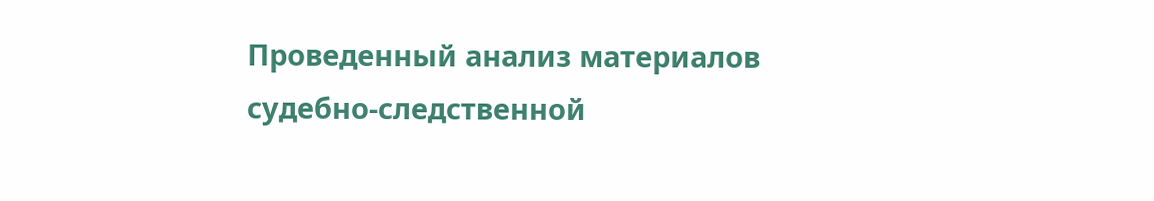Проведенный анализ материалов судебно-следственной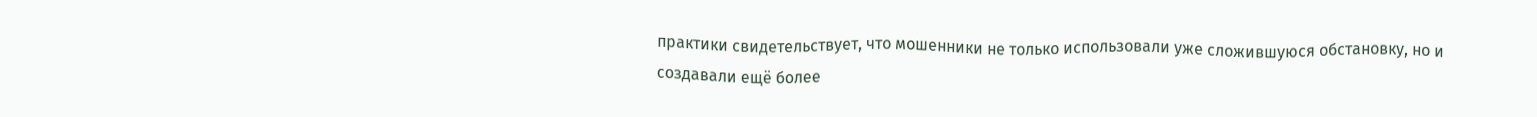практики свидетельствует, что мошенники не только использовали уже сложившуюся обстановку, но и создавали ещё более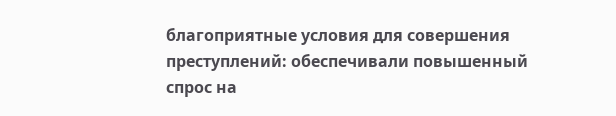благоприятные условия для совершения преступлений: обеспечивали повышенный спрос на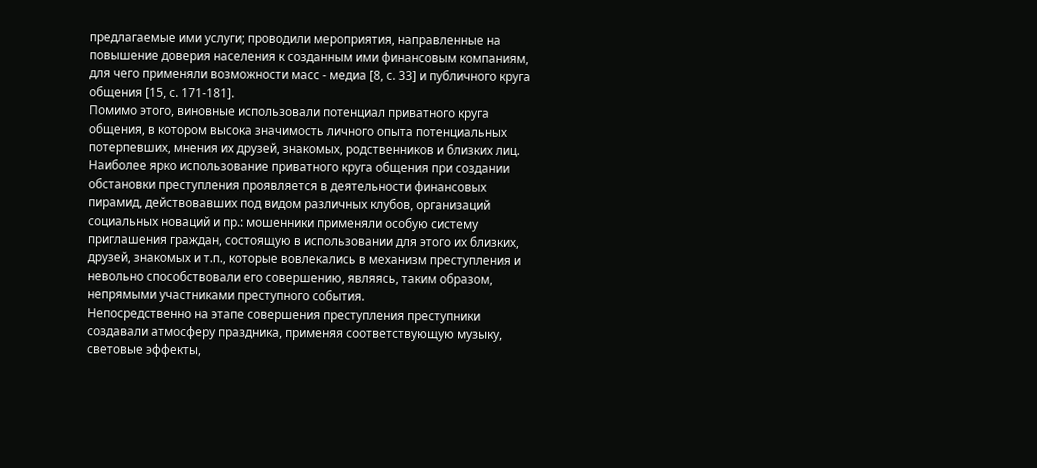предлагаемые ими услуги; проводили мероприятия, направленные на повышение доверия населения к созданным ими финансовым компаниям, для чего применяли возможности масс - медиа [8, с. 33] и публичного круга общения [15, с. 171-181].
Помимо этого, виновные использовали потенциал приватного круга общения, в котором высока значимость личного опыта потенциальных потерпевших, мнения их друзей, знакомых, родственников и близких лиц.
Наиболее ярко использование приватного круга общения при создании обстановки преступления проявляется в деятельности финансовых пирамид, действовавших под видом различных клубов, организаций социальных новаций и пр.: мошенники применяли особую систему приглашения граждан, состоящую в использовании для этого их близких, друзей, знакомых и т.п., которые вовлекались в механизм преступления и невольно способствовали его совершению, являясь, таким образом, непрямыми участниками преступного события.
Непосредственно на этапе совершения преступления преступники создавали атмосферу праздника, применяя соответствующую музыку, световые эффекты,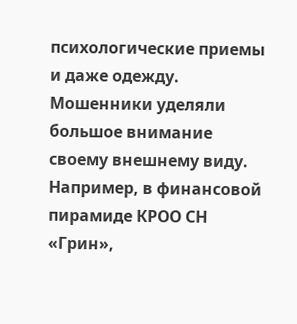психологические приемы и даже одежду. Мошенники уделяли большое внимание своему внешнему виду. Например, в финансовой пирамиде КРОО СН «Грин»,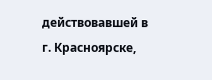действовавшей в г. Красноярске,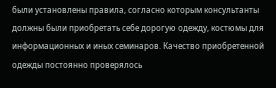были установлены правила, согласно которым консультанты должны были приобретать себе дорогую одежду, костюмы для информационных и иных семинаров. Качество приобретенной одежды постоянно проверялось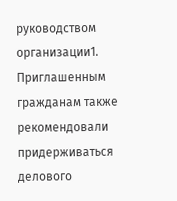руководством организации1. Приглашенным гражданам также рекомендовали придерживаться делового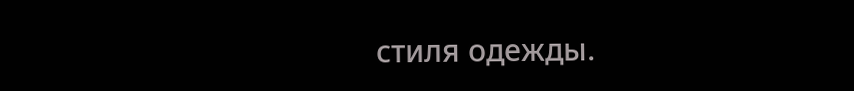стиля одежды.